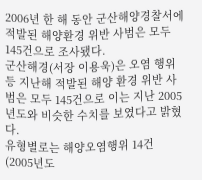2006년 한 해 동안 군산해양경찰서에 적발된 해양환경 위반 사범은 모두 145건으로 조사됐다.
군산해경(서장 이용욱)은 오염 행위 등 지난해 적발된 해양 환경 위반 사범은 모두 145건으로 이는 지난 2005년도와 비슷한 수치를 보였다고 밝혔다.
유형별로는 해양오염행위 14건 (2005년도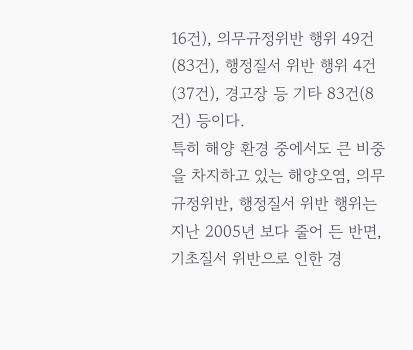16건), 의무규정위반 행위 49건 (83건), 행정질서 위반 행위 4건(37건), 경고장 등 기타 83건(8건) 등이다.
특히 해양 환경 중에서도 큰 비중을 차지하고 있는 해양오염, 의무규정위반, 행정질서 위반 행위는 지난 2005년 보다 줄어 든 반면, 기초질서 위반으로 인한 경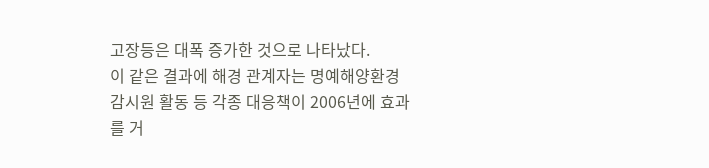고장등은 대폭 증가한 것으로 나타났다.
이 같은 결과에 해경 관계자는 명예해양환경감시원 활동 등 각종 대응책이 2006년에 효과를 거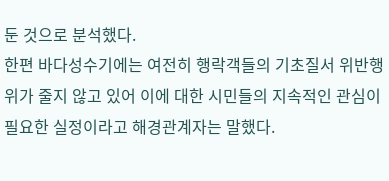둔 것으로 분석했다.
한편 바다성수기에는 여전히 행락객들의 기초질서 위반행위가 줄지 않고 있어 이에 대한 시민들의 지속적인 관심이 필요한 실정이라고 해경관계자는 말했다.